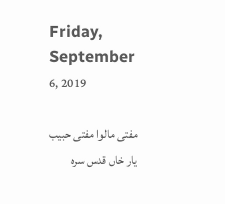Friday, September 6, 2019

مفتی مالوا مفتی حبیب یار خاں قدس سرہ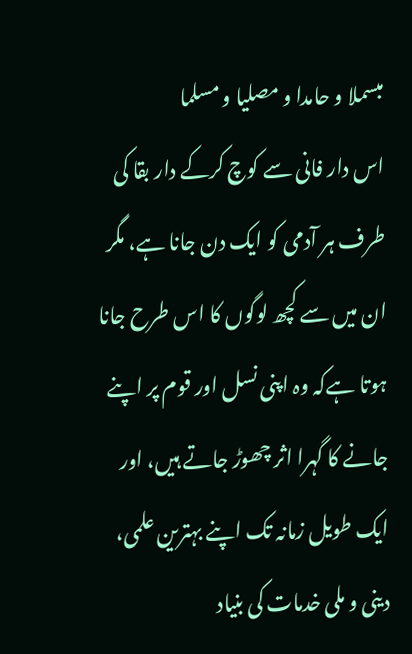مبسملا و حامدا و مصلیا و مسلما
اس دار فانی سے کوچ کرکے دار بقا کی طرف ہر آدمی کو ایک دن جانا ہے، مگر ان میں سے کچھ لوگوں کا اس طرح جانا ہوتا ہےکہ وہ اپنی نسل اور قوم پر اپنے جانے کا گہرا اثر چھوڑ جاتے ہیں، اور ایک طویل زمانہ تک اپنے بہترین علمی،  دینی و ملی خدمات کی بنیاد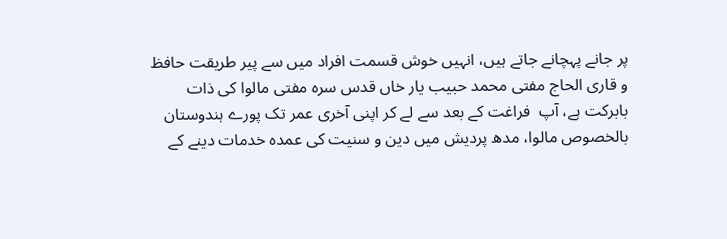پر جانے پہچانے جاتے ہیں، انہیں خوش قسمت افراد میں سے پیر طریقت حافظ و قاری الحاج مفتی محمد حبیب یار خاں قدس سرہ مفتی مالوا کی ذات بابرکت ہے، آپ  فراغت کے بعد سے لے کر اپنی آخری عمر تک پورے ہندوستان بالخصوص مالوا، مدھ پردیش میں دین و سنیت کی عمدہ خدمات دینے کے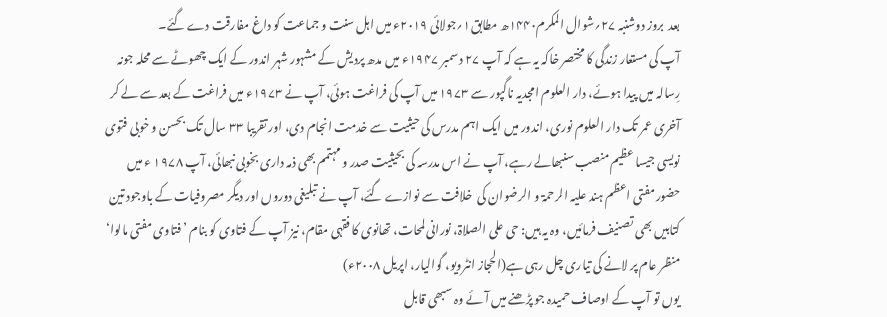بعد  بروز دوشنبہ ۲۷؍شوال المکرم۱۴۴۰ھ مطابق۱؍جولائی ۲۰۱۹ء میں اہل سنت و جماعت کو داغ مفارقت دے گئے۔
آپ کی مستعار زندگی کا مختصر خاکہ یہ ہے کہ آپ ۲۷ دسمبر ۱۹۴۷ء میں مدھ پردیش کے مشہور شہر اندور کے ایک چھوٹے سے محلہ جونہ رِسالہ میں پیدا ہوئے، دار العلوم امجدیہ ناگپور سے ۱۹۷۳ میں آپ کی فراغت ہوئی، آپ نے ۱۹۷۳ء میں فراغت کے بعد سے لے کر آخری عمر تک دار العلوم نوری، اندور میں ایک اہم مدرس کی حیثیت سے خدمت انجام دی، اور تقریبا ۳۳ سال تک بحسن و خوبی فتوی نویسی جیسا عظیم منصب سنبھالے رہے، آپ نے اس مدرسہ کی بحیثیت صدر و مہتمم بھی ذمہ داری بخوبی نبھائی، آپ ۱۹۷۸ ء میں حضور مفتی اعظم ہند علیہ الرحمۃ و الرضوان کی  خلافت سے نوازے گئے، آپ نے تبلیغی دوروں اور دیگر مصروفیات کے باوجود تین کتابیں بھی تصنیف فرمائیں، وہ یہ ہیں: حی علی الصلاۃ، نورانی لمحات، تھانوی کا فقہی مقام، نیز آپ کے فتاوی کو بنام ’فتاوی مفتی مالوا‘ منظر عام پر لانے کی تیاری چل رہی ہے(الحجاز انٹرویو، گوالیار، اپریل ۲۰۰۸ء)
یوں تو آپ کے اوصاف حمیدہ جو پڑھنے میں آئے وہ سبھی قابل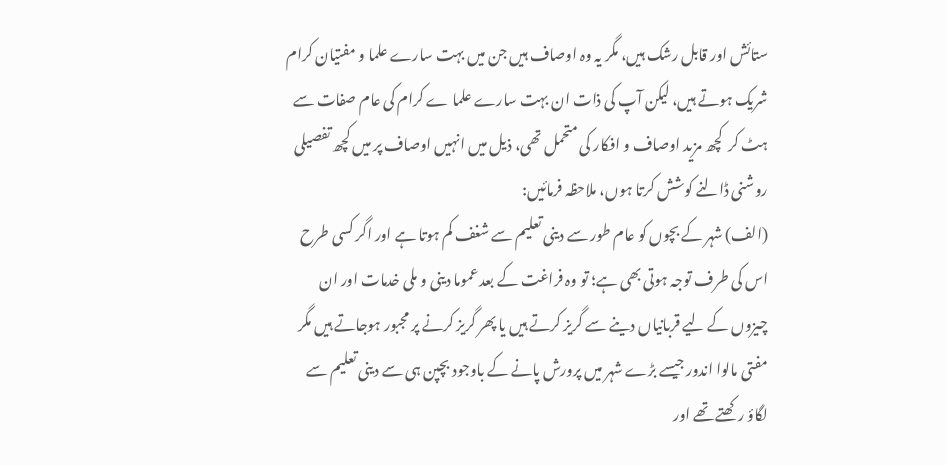ستائش اور قابل رشک ہیں، مگر یہ وہ اوصاف ہیں جن میں بہت سارے علما و مفتیان کرام شریک ہوتے ہیں، لیکن آپ کی ذات ان بہت سارے علما ے کرام کی عام صفات سے ہٹ کر  کچھ مزید اوصاف و افکار کی متحمل تھی، ذیل میں انہیں اوصاف پر میں کچھ تفصیلی روشنی ڈالنے کوشش کرتا ہوں، ملاحظہ فرمائیں:
(الف) شہر کے بچوں کو عام طور سے دینی تعلیم سے شغف کم ہوتا ہے اور اگر کسی طرح اس کی طرف توجہ ہوتی بھی ہے؛ تو وہ فراغت کے بعد عموما دینی و ملی خدمات اور ان چیزوں کے لیے قربانیاں دینے سے گریز کرتے ہیں یا پھر گریز کرنے پر مجبور ہوجاتے ہیں مگر مفتی مالوا اندور جیسے بڑے شہر میں پرورش پانے کے باوجود بچپن ہی سے دینی تعلیم سے لگاؤ رکھتے تھے اور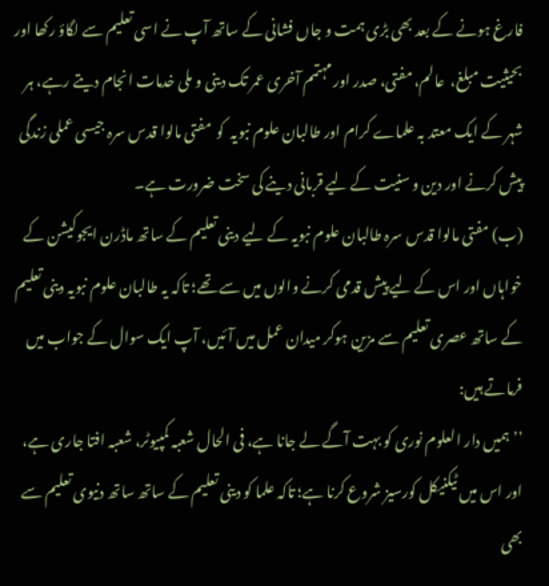فارغ ہونے کے بعد بھی بڑی ہمت و جاں فشانی کے ساتھ آپ نے اسی تعلیم سے لگاؤ رکھا اور بحیثیت مبلغ،  عالم، مفتی، صدر اور مہتمم آخری عمر تک دینی و ملی خدمات انجام دیتے رہے، ہر شہر کے ایک معتد بہ علماے کرام اور طالبان علوم نبویہ  کو  مفتی مالوا قدس سرہ جیسی عملی زندگی پیش کرنے اور دین و سنیت کے لیے قربانی دینے کی سخت ضرورت ہے۔
(ب) مفتی مالوا قدس سرہ طالبان علوم نبویہ کے لیے دینی تعلیم کے ساتھ ماڈرن ایجوکیشن کے خواہاں اور اس کے لیے پیش قدمی کرنے والوں میں سے تھے؛ تاکہ یہ طالبان علوم نبویہ دینی تعلیم کے ساتھ عصری تعلیم سے مزین ہوکر میدان عمل میں آئیں، آپ ایک سوال کے جواب میں فرماتے ہیں:
’’ہمیں دار العلوم نوری کو بہت آگے لے جانا ہے، فی الحال شعبہ کمپیوٹر، شعبہ افتا جاری ہے، اور اس میں ٹیکنیکل کورسیز شروع کرنا ہے؛ تاکہ علما کو دینی تعلیم کے ساتھ ساتھ دنیوی تعلیم سے بھی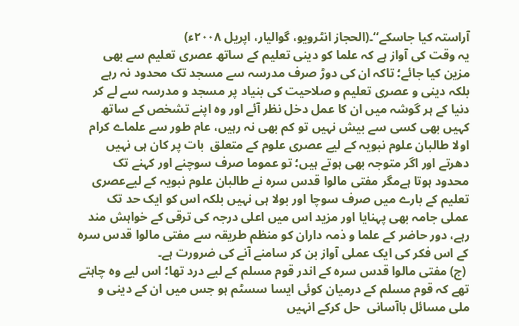آراستہ کیا جاسکے‘‘۔(الحجاز انٹرویو، گوالیار، اپریل ۲۰۰۸ء)
یہ وقت کی آواز ہے کہ علما کو دینی تعلیم کے ساتھ عصری تعلیم سے بھی مزین کیا جائے؛ تاکہ ان کی دوڑ صرف مدرسہ سے مسجد تک محدود نہ رہے بلکہ دینی و عصری تعلیم و صلاحیت کی بنیاد پر مسجد و مدرسہ سے لے کر دنیا کے ہر گوشہ میں ان کا عمل دخل نظر آئے اور وہ اپنے تشخص کے ساتھ کہیں بھی کسی سے بیش نہیں تو کم بھی نہ رہیں، عام طور سے علماے کرام  اولا طالبان علوم نبویہ کے لیے عصری علوم کے متعلق  بات پر کان ہی نہیں دھرتے اور اگر متوجہ بھی ہوتے ہیں؛ تو عموما صرف سوچنے اور کہنے تک محدود ہوتا ہےمگر مفتی مالوا قدس سرہ نے طالبان علوم نبویہ کے لیےعصری تعلیم کے بارے میں صرف سوچا اور بولا ہی نہیں بلکہ اس کو ایک حد تک عملی جامہ بھی پہنایا اور مزید اس میں اعلی درجہ کی ترقی کے خواہش مند رہے، دور حاضر کے علما و ذمہ داران کو منظم طریقہ سے مفتی مالوا قدس سرہ کے اس فکر کی ایک عملی آواز بن کر سامنے آنے کی ضرورت ہے۔
 (ج) مفتی مالوا قدس سرہ کے اندر قوم مسلم کے لیے درد تھا؛ اس لیے وہ چاہتے تھے کہ قوم مسلم کے درمیان کوئی ایسا سسٹم ہو جس میں ان کے دینی و ملی مسائل باآسانی  حل کرکے انہیں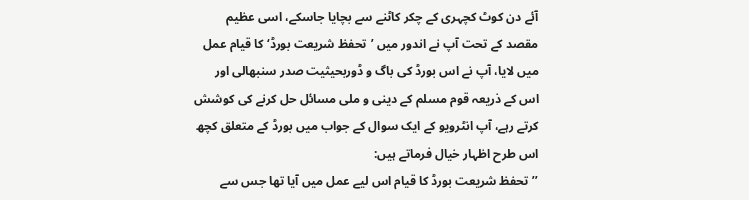آئے دن کوٹ کچہری کے چکر کاٹنے سے بچایا جاسکے، اسی عظیم مقصد کے تحت آپ نے اندور میں ’تحفظ شریعت بورڈ‘ کا قیام عمل میں لایا، آپ نے اس بورڈ کی باگ و ڈوربحیثیت صدر سنبھالی اور اس کے ذریعہ قوم مسلم کے دینی و ملی مسائل حل کرنے کی کوشش کرتے رہے، آپ انٹرویو کے ایک سوال کے جواب میں بورڈ کے متعلق کچھ اس طرح اظہار خیال فرماتے ہیں:
’’تحفظ شریعت بورڈ کا قیام اس لیے عمل میں آیا تھا جس سے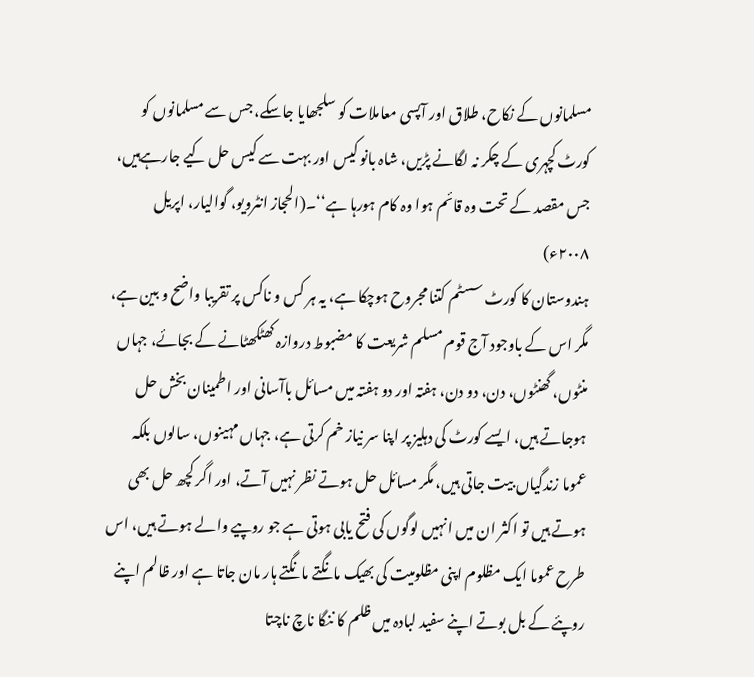مسلمانوں کے نکاح، طلاق اور آپسی معاملات کو سلجھایا جاسکے، جس سے مسلمانوں کو کورٹ کچہری کے چکر نہ لگانے پڑیں، شاہ بانو کیس اور بہت سے کیس حل کیے جارہےہیں، جس مقصد کے تحت وہ قائم ہوا وہ کام ہورہا ہے‘‘۔(الحجاز انٹرویو، گوالیار، اپریل ۲۰۰۸ء)
ہندوستان کا کورٹ سسٹم کتنا مجروح ہوچکا ہے، یہ ہر کس و ناکس پر تقریبا واضح و بین ہے، مگر اس کے باوجود آج قوم مسلم شریعت کا مضبوط دروازہ کھٹکھٹانے کے بجائے، جہاں منٹوں، گھنٹوں، دن، دو دن، ہفتہ اور دو ہفتہ میں مسائل باآسانی اور اطمینان بخش حل ہوجاتے ہیں، ایسے کورٹ کی دہلیز پر اپنا سر نیاز خم کرتی ہے، جہاں مہینوں، سالوں بلکہ عموما زندگیاں بیت جاتی ہیں، مگر مسائل حل ہوتے نظر نہیں آتے، اور اگر کچھ حل بھی ہوتے ہیں تو اکثر ان میں انہیں لوگوں کی فتح یابی ہوتی ہے جو روپیے والے ہوتے ہیں، اس طرح عموما ایک مظلوم اپنی مظلومیت کی بھیک مانگتے مانگتے ہار مان جاتا ہے اور ظالم اپنے روپئے کے بل بوتے اپنے سفید لبادہ میں ظلم کا ننگا ناچ ناچتا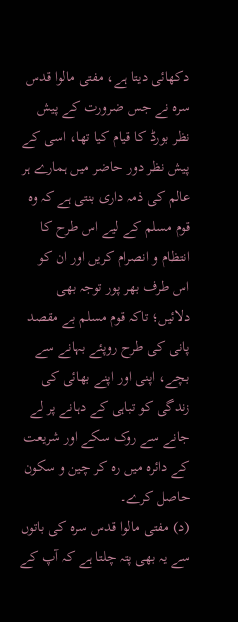دکھائی دیتا ہے، مفتی مالوا قدس سرہ نے جس ضرورت کے پیش نظر بورڈ کا قیام کیا تھا، اسی کے پیش نظر دور حاضر میں ہمارے ہر عالم کی ذمہ داری بنتی ہے کہ وہ قوم مسلم کے لیے اس طرح کا انتظام و انصرام کریں اور ان کو اس طرف بھر پور توجہ بھی دلائیں؛ تاکہ قوم مسلم بے مقصد پانی کی طرح روپئے بہانے سے بچے، اپنی اور اپنے بھائی کی زندگی کو تباہی کے دہانے پر لے جانے سے روک سکے اور شریعت کے دائرہ میں رہ کر چین و سکون حاصل کرے۔
(د) مفتی مالوا قدس سرہ کی باتوں سے یہ بھی پتہ چلتا ہے کہ آپ کے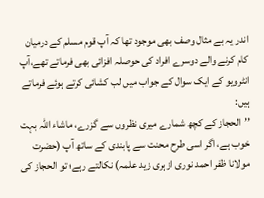اندر یہ بے مثال وصف بھی موجود تھا کہ آپ قوم مسلم کے درمیان  کام کرنے والے دوسرے افراد کی حوصلہ افزائی بھی فرماتے تھے،آپ انٹرویو کے ایک سوال کے جواب میں لب کشائی کرتے ہوئے فرماتے ہیں:
’’الحجاز کے کچھ شمارے میری نظروں سے گزرے، ماشاء اللہ بہت خوب ہے، اگر اسی طرح محنت سے پابندی کے ساتھ آپ (حضرت مولانا ظفر احمد نوری ازہری زید علمہ) نکالتے رہے؛ تو الحجاز کی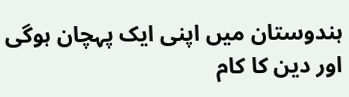ہندوستان میں اپنی ایک پہچان ہوگی اور دین کا کام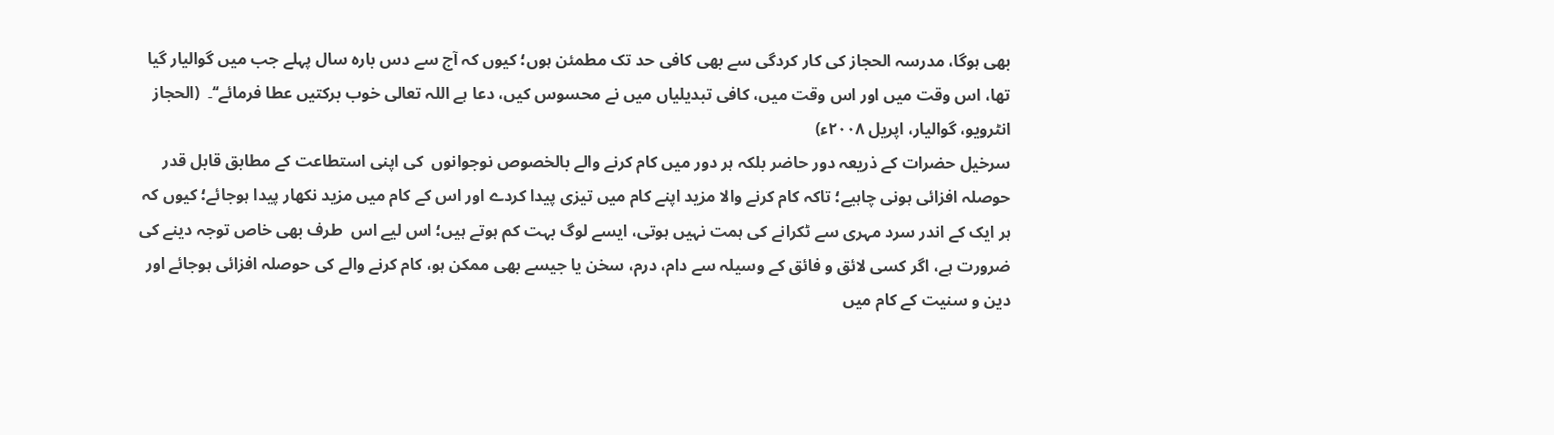بھی ہوگا، مدرسہ الحجاز کی کار کردگی سے بھی کافی حد تک مطمئن ہوں؛ کیوں کہ آج سے دس بارہ سال پہلے جب میں گوالیار گیا تھا، اس وقت میں اور اس وقت میں، کافی تبدیلیاں میں نے محسوس کیں، دعا ہے اللہ تعالی خوب برکتیں عطا فرمائے‘‘۔  (الحجاز انٹرویو، گوالیار، اپریل ۲۰۰۸ء)
سرخیل حضرات کے ذریعہ دور حاضر بلکہ ہر دور میں کام کرنے والے بالخصوص نوجوانوں  کی اپنی استطاعت کے مطابق قابل قدر حوصلہ افزائی ہونی چاہیے؛ تاکہ کام کرنے والا مزید اپنے کام میں تیزی پیدا کردے اور اس کے کام میں مزید نکھار پیدا ہوجائے؛ کیوں کہ ہر ایک کے اندر سرد مہری سے ٹکرانے کی ہمت نہیں ہوتی، ایسے لوگ بہت کم ہوتے ہیں؛ اس لیے اس  طرف بھی خاص توجہ دینے کی ضرورت ہے، اگر کسی لائق و فائق کے وسیلہ سے دام، درم، سخن یا جیسے بھی ممکن ہو، کام کرنے والے کی حوصلہ افزائی ہوجائے اور دین و سنیت کے کام میں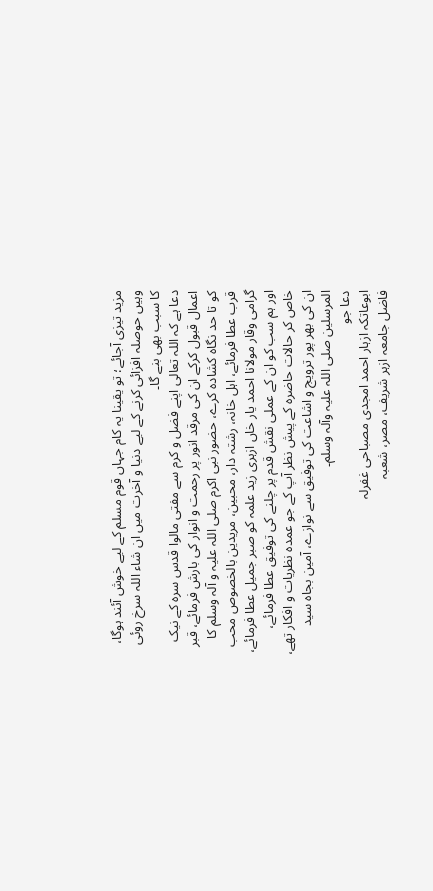مزید تیزی آجائے؛ تو یقینا یہ کام جہاں قوم مسلم کے لیے خوش آئند ہوگا، وہیں حوصلہ افزائی کرنے کے لیے دنیا و آخرت میں ان شاء اللہ سرخ روئی کا سبب بھی بنے گا۔
دعا ہے کہ اللہ تعالی اپنے فضل و کرم سے مفتی مالوا قدس سرہ کے نیک اعمال قبول کرکے ان کی مرقد انور پر رحمت و انوار کی بارش فرمائے، قبر کو تا حد نگاہ کشادہ کرے، حضور نبی اکرم صلی اللہ علیہ و آلہ وسلم کا قرب عطا فرمائے، اہل خانہ، رشتہ دار، محبین، مریدین بالخصوص محب گرامی وقار مولانا احمد یار خاں ازہری زید علمہ کو صبر جمیل عطا فرمائے، اور ہم سب کو ان کے عملی نقش قدم پر چلنے کی توفیق عطا فرمائے، خاص کر حالات حاضرہ کے پیش نظر آپ کے جو عمدہ نظریات و افکار تھے، ان کی بھر پور ترویج و اشاعت کی توفیق سے نوازے، آمین بجاہ سید المرسلین صلی اللہ علیہ وآلہ وسلم۔
دعا جو
ابوعاتکہ ازہار احمد امجدی مصباحی غفرلہ
فاضل جامعہ ازہر شریف، مصر، شعبہ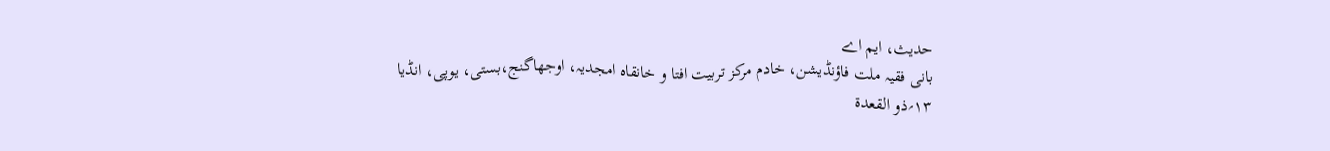حدیث، ایم اے
بانی فقیہ ملت فاؤنڈیشن، خادم مرکز تربیت افتا و خانقاہ امجدیہ، اوجھاگنج،بستی، یوپی، انڈیا
۱۳؍ذو القعدۃ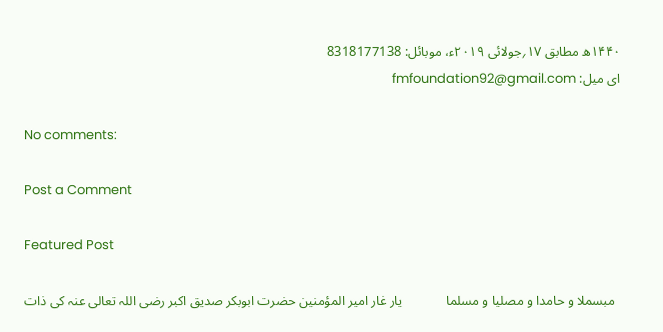۱۴۴۰ھ مطابق ۱۷؍جولائی ۲۰۱۹ء، موبائل: 8318177138
ای میل: fmfoundation92@gmail.com

No comments:

Post a Comment

Featured Post

  مبسملا و حامدا و مصلیا و مسلما             یار غار امیر المؤمنین حضرت ابوبکر صدیق اکبر رضی اللہ تعالی عنہ کی ذات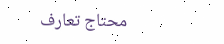محتاج تعارف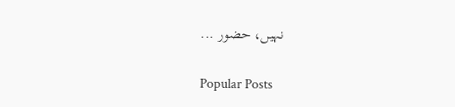نہیں، حضور ...

Popular Posts